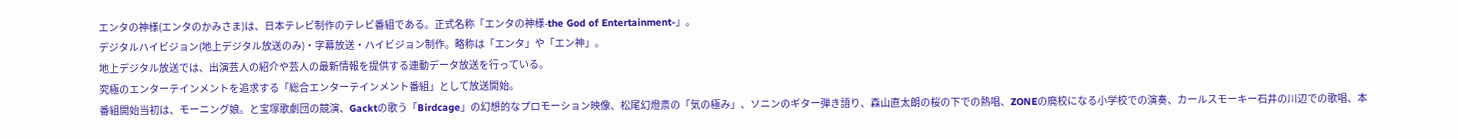エンタの神様(エンタのかみさま)は、日本テレビ制作のテレビ番組である。正式名称「エンタの神様-the God of Entertainment-」。
デジタルハイビジョン(地上デジタル放送のみ)・字幕放送・ハイビジョン制作。略称は「エンタ」や「エン神」。
地上デジタル放送では、出演芸人の紹介や芸人の最新情報を提供する連動データ放送を行っている。
究極のエンターテインメントを追求する「総合エンターテインメント番組」として放送開始。
番組開始当初は、モーニング娘。と宝塚歌劇団の競演、Gacktの歌う「Birdcage」の幻想的なプロモーション映像、松尾幻燈斎の「気の極み」、ソニンのギター弾き語り、森山直太朗の桜の下での熱唱、ZONEの廃校になる小学校での演奏、カールスモーキー石井の川辺での歌唱、本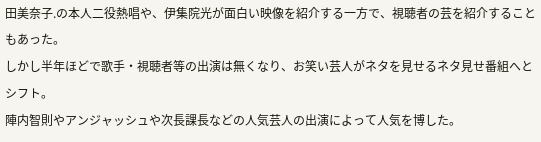田美奈子.の本人二役熱唱や、伊集院光が面白い映像を紹介する一方で、視聴者の芸を紹介することもあった。
しかし半年ほどで歌手・視聴者等の出演は無くなり、お笑い芸人がネタを見せるネタ見せ番組へとシフト。
陣内智則やアンジャッシュや次長課長などの人気芸人の出演によって人気を博した。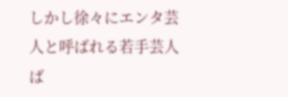しかし徐々にエンタ芸人と呼ばれる若手芸人ば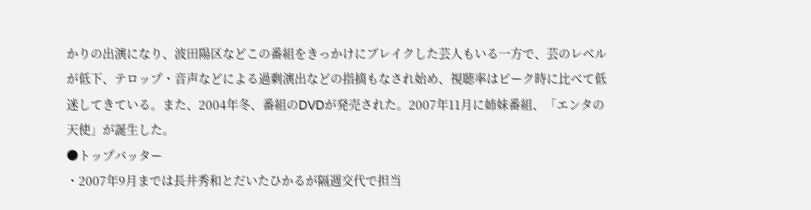かりの出演になり、波田陽区などこの番組をきっかけにブレイクした芸人もいる一方で、芸のレベルが低下、テロップ・音声などによる過剰演出などの指摘もなされ始め、視聴率はピーク時に比べて低迷してきている。また、2004年冬、番組のDVDが発売された。2007年11月に姉妹番組、「エンタの天使」が誕生した。
●トップバッター
・2007年9月までは長井秀和とだいたひかるが隔週交代で担当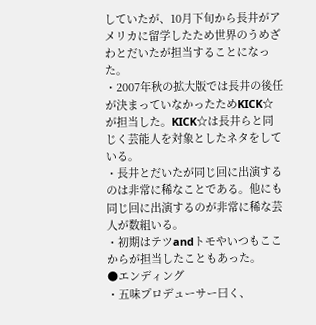していたが、10月下旬から長井がアメリカに留学したため世界のうめざわとだいたが担当することになった。
・2007年秋の拡大版では長井の後任が決まっていなかったためKICK☆が担当した。KICK☆は長井らと同じく芸能人を対象としたネタをしている。
・長井とだいたが同じ回に出演するのは非常に稀なことである。他にも同じ回に出演するのが非常に稀な芸人が数組いる。
・初期はテツandトモやいつもここからが担当したこともあった。
●エンディング
・五味プロデューサー曰く、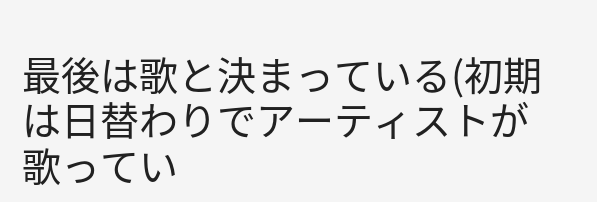最後は歌と決まっている(初期は日替わりでアーティストが歌ってい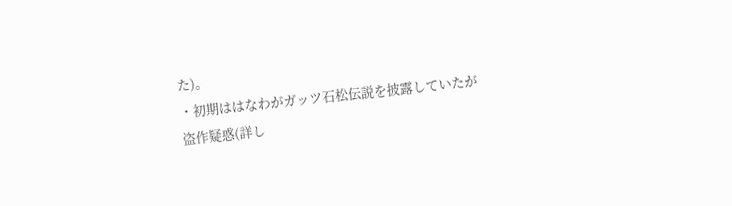た)。
・初期ははなわがガッツ石松伝説を披露していたが盗作疑惑(詳し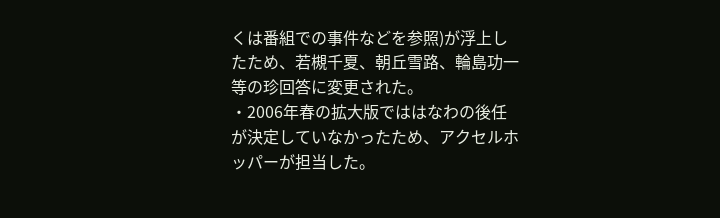くは番組での事件などを参照)が浮上したため、若槻千夏、朝丘雪路、輪島功一等の珍回答に変更された。
・2006年春の拡大版でははなわの後任が決定していなかったため、アクセルホッパーが担当した。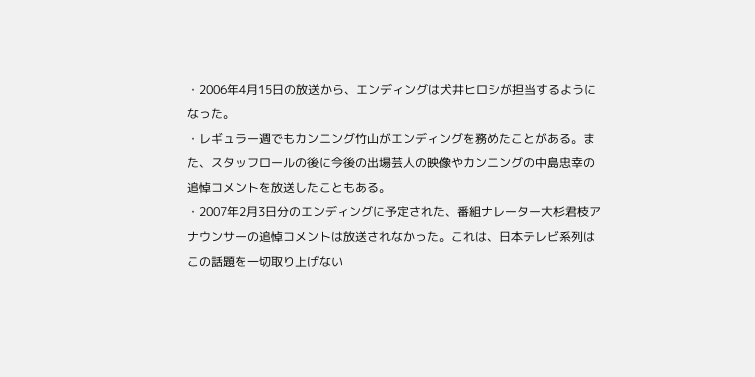・2006年4月15日の放送から、エンディングは犬井ヒロシが担当するようになった。
・レギュラー週でもカンニング竹山がエンディングを務めたことがある。また、スタッフロールの後に今後の出場芸人の映像やカンニングの中島忠幸の追悼コメントを放送したこともある。
・2007年2月3日分のエンディングに予定された、番組ナレーター大杉君枝アナウンサーの追悼コメントは放送されなかった。これは、日本テレビ系列はこの話題を一切取り上げない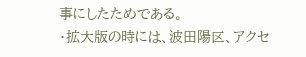事にしたためである。
・拡大版の時には、波田陽区、アクセ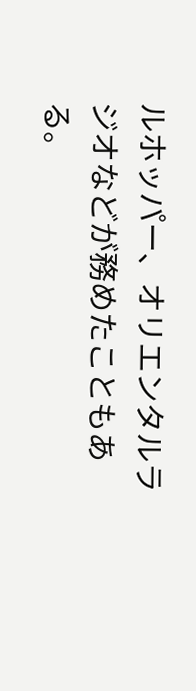ルホッパー、オリエンタルラジオなどが務めたこともある。